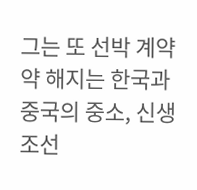그는 또 선박 계약약 해지는 한국과 중국의 중소, 신생조선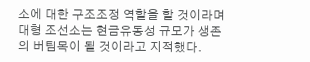소에 대한 구조조정 역할을 할 것이라며 대형 조선소는 현금유동성 규모가 생존의 버팀목이 될 것이라고 지적했다.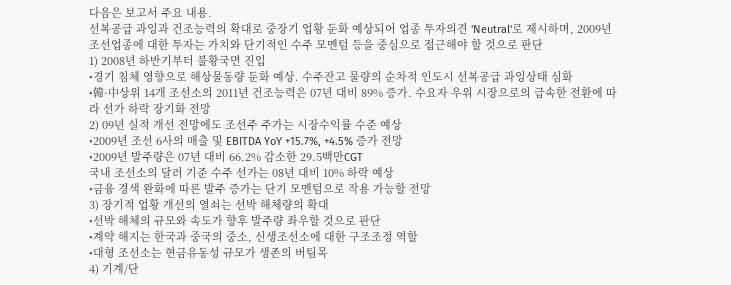다음은 보고서 주요 내용.
선복공급 과잉과 건조능력의 확대로 중장기 업황 둔화 예상되어 업종 투자의견 'Neutral'로 제시하며, 2009년 조선업종에 대한 투자는 가치와 단기적인 수주 모멘텀 등을 중심으로 접근해야 할 것으로 판단
1) 2008년 하반기부터 불황국면 진입
•경기 침체 영향으로 해상물동량 둔화 예상. 수주잔고 물량의 순차적 인도시 선복공급 과잉상태 심화
•韓·中상위 14개 조선소의 2011년 건조능력은 07년 대비 89% 증가. 수요자 우위 시장으로의 급속한 전환에 따라 선가 하락 장기화 전망
2) 09년 실적 개선 전망에도 조선주 주가는 시장수익률 수준 예상
•2009년 조선 6사의 매출 및 EBITDA YoY +15.7%, +4.5% 증가 전망
•2009년 발주량은 07년 대비 66.2% 감소한 29.5백만CGT
국내 조선소의 달러 기준 수주 선가는 08년 대비 10% 하락 예상
•금융 경색 완화에 따른 발주 증가는 단기 모멘텀으로 작용 가능할 전망
3) 장기적 업황 개선의 열쇠는 선박 해체량의 확대
•선박 해체의 규모와 속도가 향후 발주량 좌우할 것으로 판단
•계약 해지는 한국과 중국의 중소, 신생조선소에 대한 구조조정 역할
•대형 조선소는 현금유동성 규모가 생존의 버팀목
4) 기계/단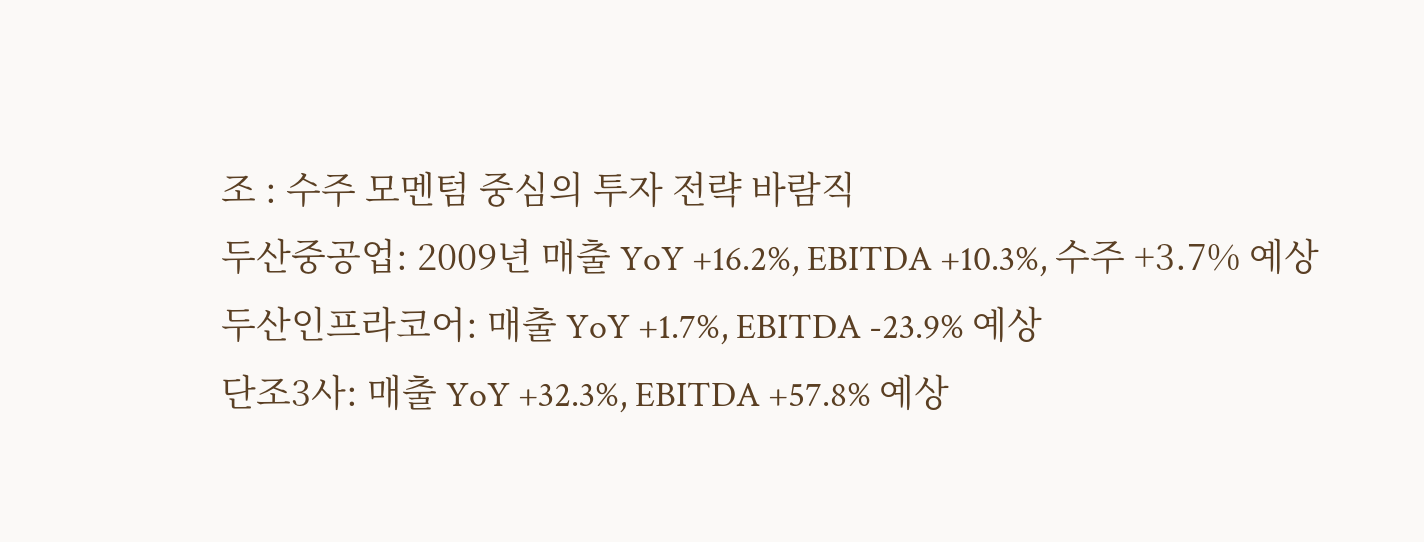조 : 수주 모멘텀 중심의 투자 전략 바람직
두산중공업: 2009년 매출 YoY +16.2%, EBITDA +10.3%, 수주 +3.7% 예상
두산인프라코어: 매출 YoY +1.7%, EBITDA -23.9% 예상
단조3사: 매출 YoY +32.3%, EBITDA +57.8% 예상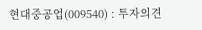현대중공업(009540) : 투자의견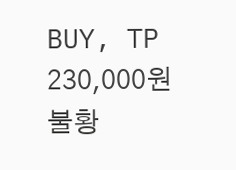BUY, TP 230,000원
불황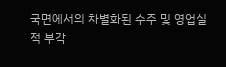국면에서의 차별화된 수주 및 영업실적 부각